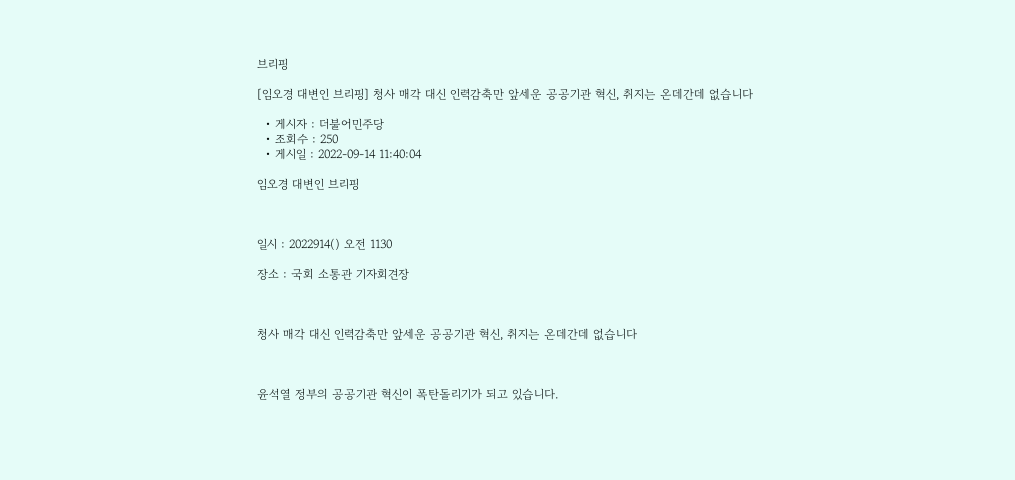브리핑

[임오경 대변인 브리핑] 청사 매각 대신 인력감축만 앞세운 공공기관 혁신, 취지는 온데간데 없습니다

  • 게시자 : 더불어민주당
  • 조회수 : 250
  • 게시일 : 2022-09-14 11:40:04

임오경 대변인 브리핑



일시 : 2022914() 오전 1130

장소 : 국회 소통관 기자회견장



청사 매각 대신 인력감축만 앞세운 공공기관 혁신, 취지는 온데간데 없습니다



윤석열 정부의 공공기관 혁신이 폭탄돌리기가 되고 있습니다.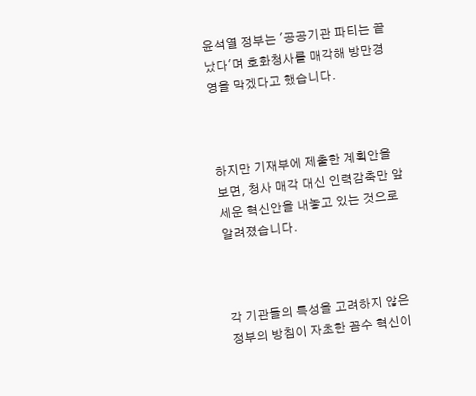윤석열 정부는 '공공기관 파티는 끝났다'며 호화청사를 매각해 방만경영을 막겠다고 했습니다.



하지만 기재부에 제출한 계획안을 보면, 청사 매각 대신 인력감축만 앞세운 혁신안을 내놓고 있는 것으로 알려졌습니다.



각 기관들의 특성을 고려하지 않은 정부의 방침이 자초한 꼼수 혁신이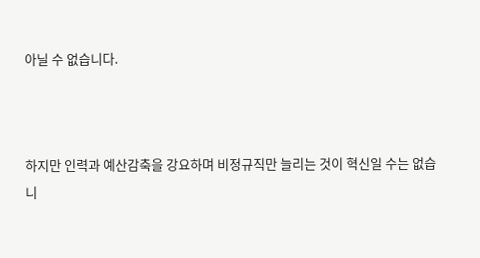아닐 수 없습니다.



하지만 인력과 예산감축을 강요하며 비정규직만 늘리는 것이 혁신일 수는 없습니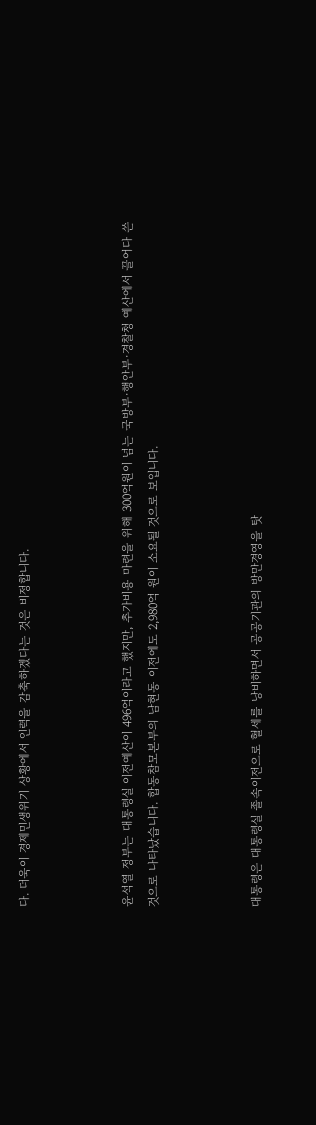다. 더욱이 경제민생위기 상황에서 인력을 감축하겠다는 것은 비정합니다.



윤석열 정부는 대통령실 이전예산이 496억이라고 했지만, 추가비용 마련을 위해 300억원이 넘는 국방부·행안부·경찰청 예산에서 끌어다 쓴 것으로 나타났습니다. 합동참모본부의 남현동 이전에도 2,980억 원이 소요될 것으로 보입니다.



대통령은 대통령실 졸속이전으로 혈세를 낭비하면서 공공기관의 방만경영을 탓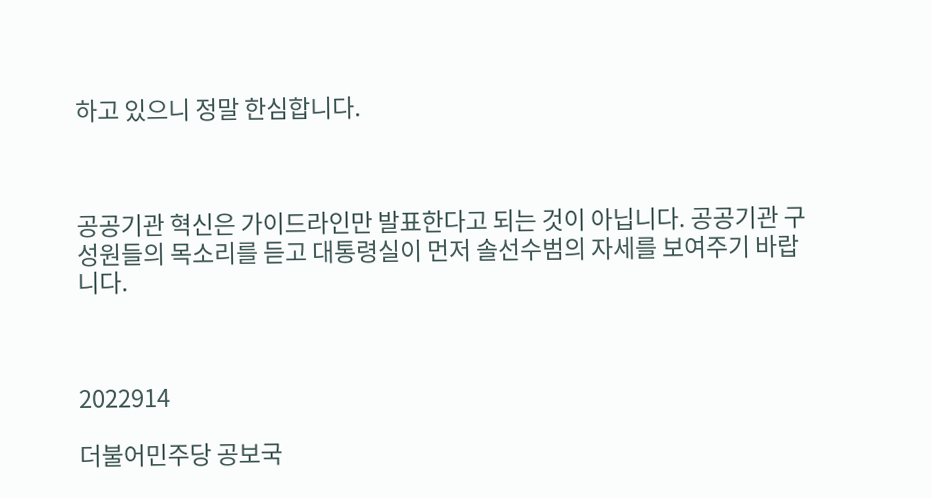하고 있으니 정말 한심합니다.



공공기관 혁신은 가이드라인만 발표한다고 되는 것이 아닙니다. 공공기관 구성원들의 목소리를 듣고 대통령실이 먼저 솔선수범의 자세를 보여주기 바랍니다.



2022914

더불어민주당 공보국